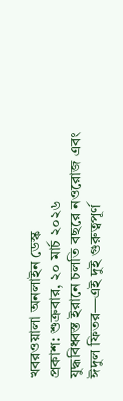খবরওয়ালা অনলাইন ডেস্ক
প্রকাশ: শুক্রবার, ২০ মার্চ ২০২৬
যুদ্ধবিধ্বস্ত ইরানে চলতি বছরে নওরোজ এবং ঈদুল ফিতর—এই দুই গুরুত্বপূর্ণ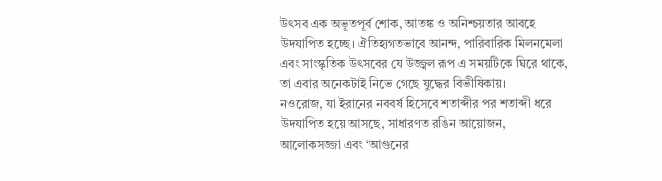উৎসব এক অভূতপূর্ব শোক, আতঙ্ক ও অনিশ্চয়তার আবহে উদযাপিত হচ্ছে। ঐতিহ্যগতভাবে আনন্দ, পারিবারিক মিলনমেলা এবং সাংস্কৃতিক উৎসবের যে উজ্জ্বল রূপ এ সময়টিকে ঘিরে থাকে, তা এবার অনেকটাই নিভে গেছে যুদ্ধের বিভীষিকায়।
নওরোজ, যা ইরানের নববর্ষ হিসেবে শতাব্দীর পর শতাব্দী ধরে উদযাপিত হয়ে আসছে, সাধারণত রঙিন আয়োজন, আলোকসজ্জা এবং ‘আগুনের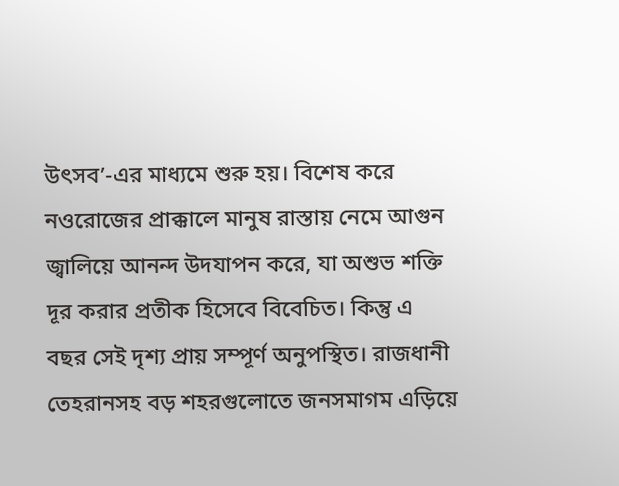উৎসব’-এর মাধ্যমে শুরু হয়। বিশেষ করে নওরোজের প্রাক্কালে মানুষ রাস্তায় নেমে আগুন জ্বালিয়ে আনন্দ উদযাপন করে, যা অশুভ শক্তি দূর করার প্রতীক হিসেবে বিবেচিত। কিন্তু এ বছর সেই দৃশ্য প্রায় সম্পূর্ণ অনুপস্থিত। রাজধানী তেহরানসহ বড় শহরগুলোতে জনসমাগম এড়িয়ে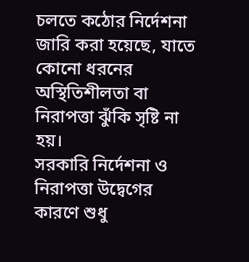চলতে কঠোর নির্দেশনা জারি করা হয়েছে, যাতে কোনো ধরনের অস্থিতিশীলতা বা নিরাপত্তা ঝুঁকি সৃষ্টি না হয়।
সরকারি নির্দেশনা ও নিরাপত্তা উদ্বেগের কারণে শুধু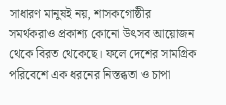সাধারণ মানুষই নয়, শাসকগোষ্ঠীর সমর্থকরাও প্রকাশ্য কোনো উৎসব আয়োজন থেকে বিরত থেকেছে। ফলে দেশের সামগ্রিক পরিবেশে এক ধরনের নিস্তব্ধতা ও চাপা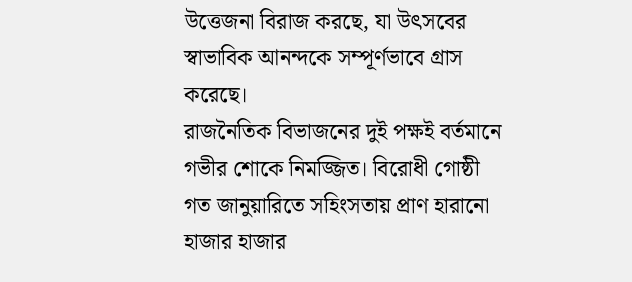উত্তেজনা বিরাজ করছে, যা উৎসবের স্বাভাবিক আনন্দকে সম্পূর্ণভাবে গ্রাস করেছে।
রাজনৈতিক বিভাজনের দুই পক্ষই বর্তমানে গভীর শোকে নিমজ্জিত। বিরোধী গোষ্ঠী গত জানুয়ারিতে সহিংসতায় প্রাণ হারানো হাজার হাজার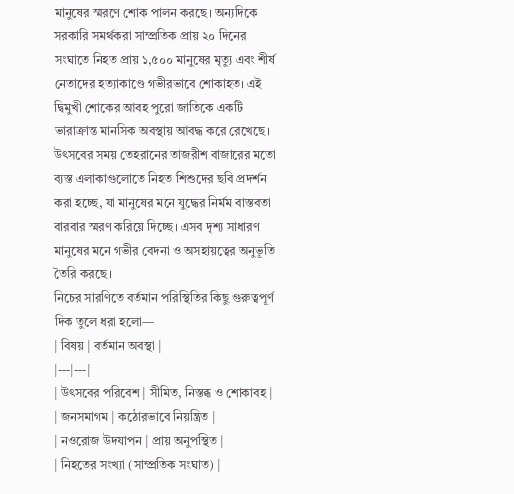মানুষের স্মরণে শোক পালন করছে। অন্যদিকে সরকারি সমর্থকরা সাম্প্রতিক প্রায় ২০ দিনের সংঘাতে নিহত প্রায় ১,৫০০ মানুষের মৃত্যু এবং শীর্ষ নেতাদের হত্যাকাণ্ডে গভীরভাবে শোকাহত। এই দ্বিমুখী শোকের আবহ পুরো জাতিকে একটি ভারাক্রান্ত মানসিক অবস্থায় আবদ্ধ করে রেখেছে।
উৎসবের সময় তেহরানের তাজরীশ বাজারের মতো ব্যস্ত এলাকাগুলোতে নিহত শিশুদের ছবি প্রদর্শন করা হচ্ছে, যা মানুষের মনে যুদ্ধের নির্মম বাস্তবতা বারবার স্মরণ করিয়ে দিচ্ছে। এসব দৃশ্য সাধারণ মানুষের মনে গভীর বেদনা ও অসহায়ত্বের অনুভূতি তৈরি করছে।
নিচের সারণিতে বর্তমান পরিস্থিতির কিছু গুরুত্বপূর্ণ দিক তুলে ধরা হলো—
| বিষয় | বর্তমান অবস্থা |
|---|---|
| উৎসবের পরিবেশ | সীমিত, নিস্তব্ধ ও শোকাবহ |
| জনসমাগম | কঠোরভাবে নিয়ন্ত্রিত |
| নওরোজ উদযাপন | প্রায় অনুপস্থিত |
| নিহতের সংখ্যা (সাম্প্রতিক সংঘাত) |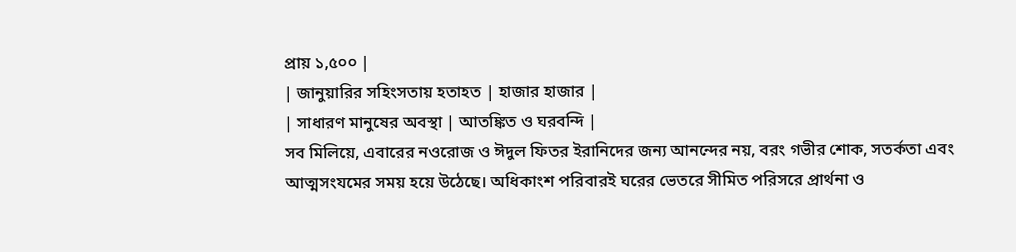প্রায় ১,৫০০ |
| জানুয়ারির সহিংসতায় হতাহত | হাজার হাজার |
| সাধারণ মানুষের অবস্থা | আতঙ্কিত ও ঘরবন্দি |
সব মিলিয়ে, এবারের নওরোজ ও ঈদুল ফিতর ইরানিদের জন্য আনন্দের নয়, বরং গভীর শোক, সতর্কতা এবং আত্মসংযমের সময় হয়ে উঠেছে। অধিকাংশ পরিবারই ঘরের ভেতরে সীমিত পরিসরে প্রার্থনা ও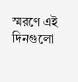স্মরণে এই দিনগুলো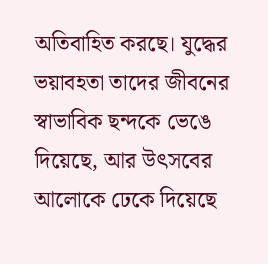অতিবাহিত করছে। যুদ্ধের ভয়াবহতা তাদের জীবনের স্বাভাবিক ছন্দকে ভেঙে দিয়েছে, আর উৎসবের আলোকে ঢেকে দিয়েছে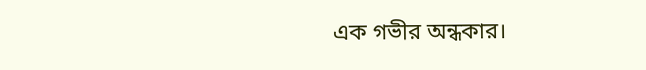এক গভীর অন্ধকার।